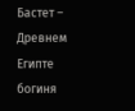Бастет – Древнем Египте богиня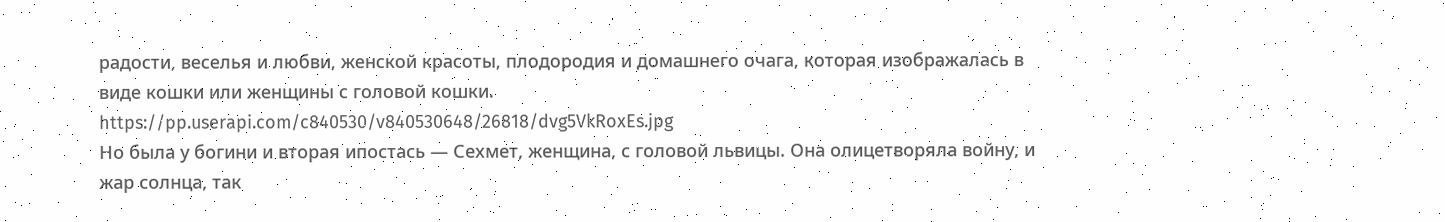радости, веселья и любви, женской красоты, плодородия и домашнего очага, которая изображалась в виде кошки или женщины с головой кошки.
https://pp.userapi.com/c840530/v840530648/26818/dvg5VkRoxEs.jpg
Но была у богини и вторая ипостась — Сехмет, женщина, с головой львицы. Она олицетворяла войну, и жар солнца, так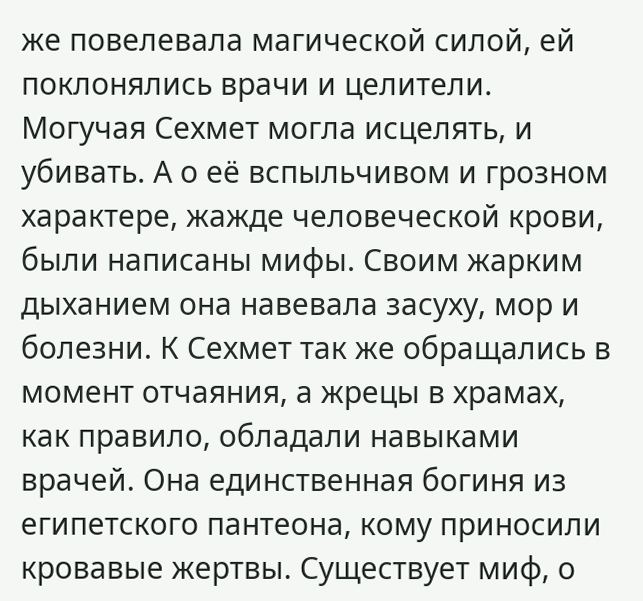же повелевала магической силой, ей поклонялись врачи и целители. Могучая Сехмет могла исцелять, и убивать. А о её вспыльчивом и грозном характере, жажде человеческой крови, были написаны мифы. Своим жарким дыханием она навевала засуху, мор и болезни. К Сехмет так же обращались в момент отчаяния, а жрецы в храмах, как правило, обладали навыками врачей. Она единственная богиня из египетского пантеона, кому приносили кровавые жертвы. Существует миф, о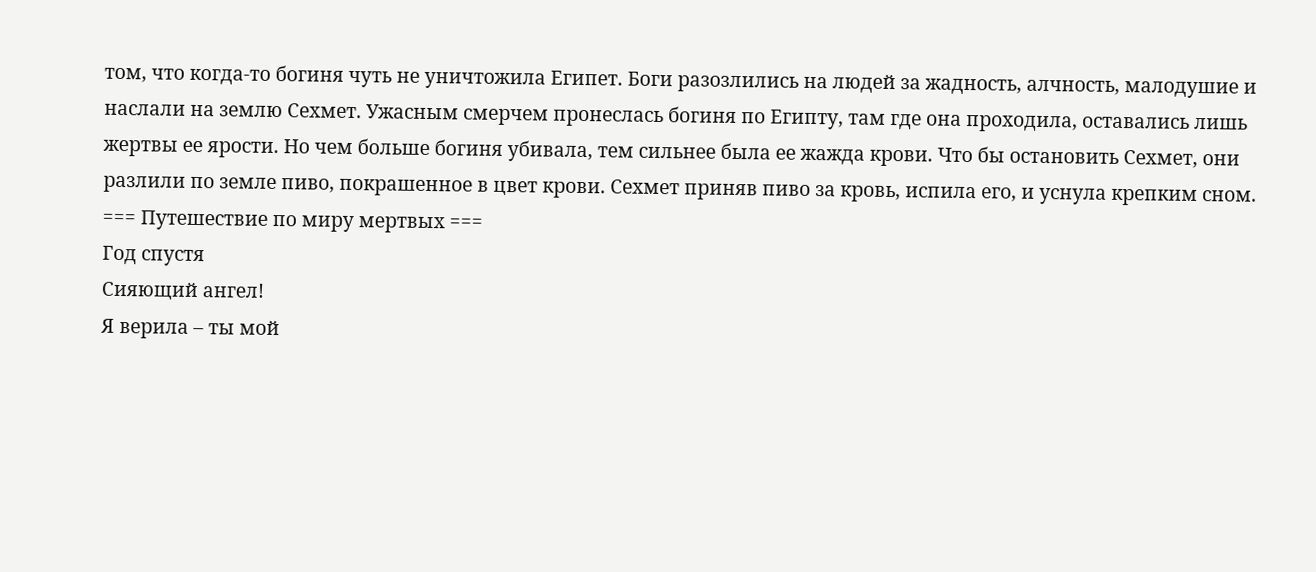том, что когда-то богиня чуть не уничтожила Египет. Боги разозлились на людей за жадность, алчность, малодушие и наслали на землю Сехмет. Ужасным смерчем пронеслась богиня по Египту, там где она проходила, оставались лишь жертвы ее ярости. Но чем больше богиня убивала, тем сильнее была ее жажда крови. Что бы остановить Сехмет, они разлили по земле пиво, покрашенное в цвет крови. Сехмет приняв пиво за кровь, испила его, и уснула крепким сном.
=== Путешествие по миру мертвых ===
Год спустя
Сияющий ангел!
Я верила – ты мой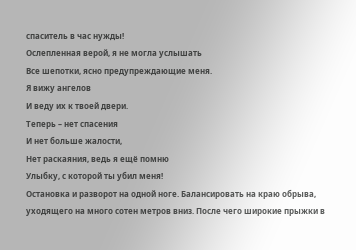спаситель в час нужды!
Ослепленная верой, я не могла услышать
Все шепотки, ясно предупреждающие меня.
Я вижу ангелов
И веду их к твоей двери.
Теперь – нет спасения
И нет больше жалости,
Нет раскаяния, ведь я ещё помню
Улыбку, с которой ты убил меня!
Остановка и разворот на одной ноге. Балансировать на краю обрыва, уходящего на много сотен метров вниз. После чего широкие прыжки в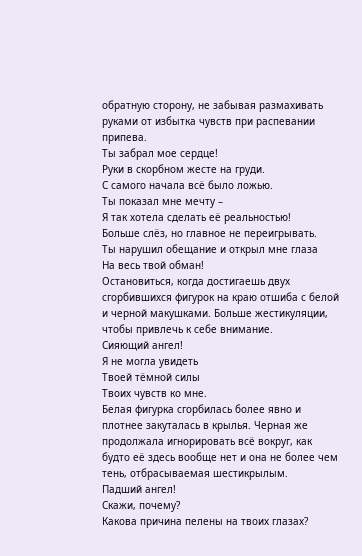обратную сторону, не забывая размахивать руками от избытка чувств при распевании припева.
Ты забрал мое сердце!
Руки в скорбном жесте на груди.
С самого начала всё было ложью.
Ты показал мне мечту –
Я так хотела сделать её реальностью!
Больше слёз, но главное не переигрывать.
Ты нарушил обещание и открыл мне глаза
На весь твой обман!
Остановиться, когда достигаешь двух сгорбившихся фигурок на краю отшиба с белой и черной макушками. Больше жестикуляции, чтобы привлечь к себе внимание.
Сияющий ангел!
Я не могла увидеть
Твоей тёмной силы
Твоих чувств ко мне.
Белая фигурка сгорбилась более явно и плотнее закуталась в крылья. Черная же продолжала игнорировать всё вокруг, как будто её здесь вообще нет и она не более чем тень, отбрасываемая шестикрылым.
Падший ангел!
Скажи, почему?
Какова причина пелены на твоих глазах?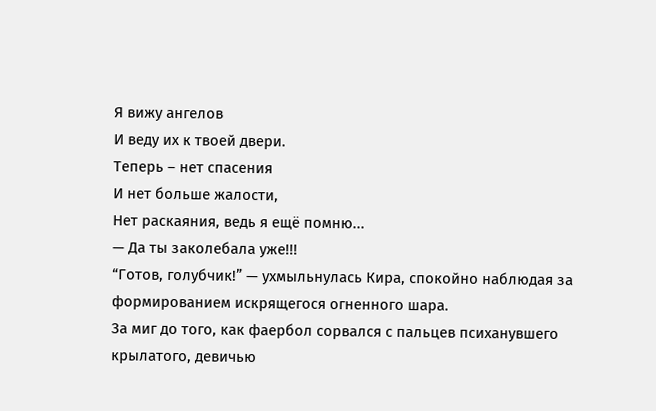Я вижу ангелов
И веду их к твоей двери.
Теперь – нет спасения
И нет больше жалости,
Нет раскаяния, ведь я ещё помню...
— Да ты заколебала уже!!!
“Готов, голубчик!” — ухмыльнулась Кира, спокойно наблюдая за формированием искрящегося огненного шара.
За миг до того, как фаербол сорвался с пальцев психанувшего крылатого, девичью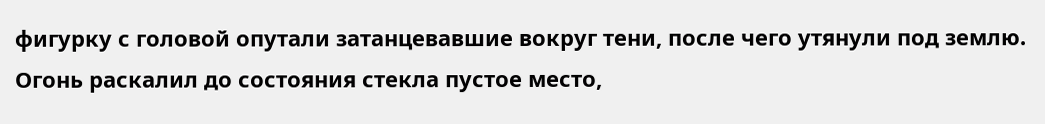фигурку с головой опутали затанцевавшие вокруг тени, после чего утянули под землю. Огонь раскалил до состояния стекла пустое место,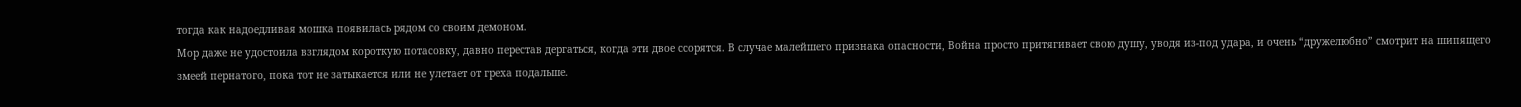тогда как надоедливая мошка появилась рядом со своим демоном.
Мор даже не удостоила взглядом короткую потасовку, давно перестав дергаться, когда эти двое ссорятся. В случае малейшего признака опасности, Война просто притягивает свою душу, уводя из-под удара, и очень “дружелюбно” смотрит на шипящего змеей пернатого, пока тот не затыкается или не улетает от греха подальше.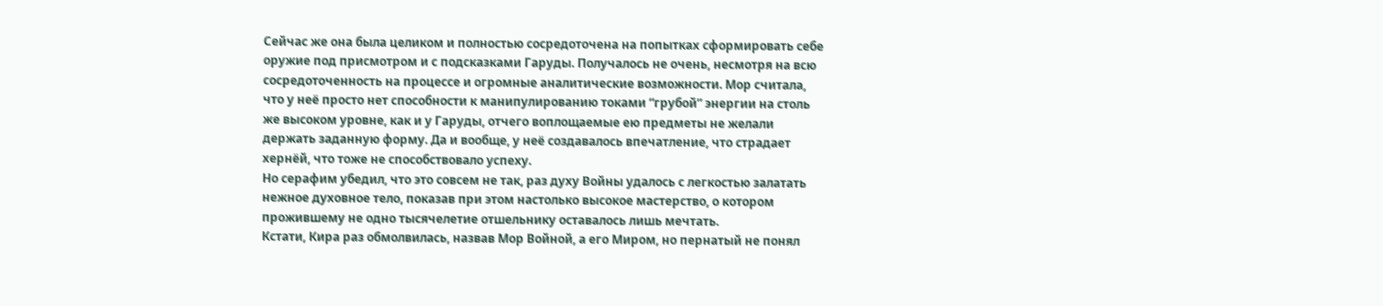Сейчас же она была целиком и полностью сосредоточена на попытках сформировать себе оружие под присмотром и с подсказками Гаруды. Получалось не очень, несмотря на всю сосредоточенность на процессе и огромные аналитические возможности. Мор считала, что у неё просто нет способности к манипулированию токами “грубой” энергии на столь же высоком уровне, как и у Гаруды, отчего воплощаемые ею предметы не желали держать заданную форму. Да и вообще, у неё создавалось впечатление, что страдает хернёй, что тоже не способствовало успеху.
Но серафим убедил, что это совсем не так, раз духу Войны удалось с легкостью залатать нежное духовное тело, показав при этом настолько высокое мастерство, о котором прожившему не одно тысячелетие отшельнику оставалось лишь мечтать.
Кстати, Кира раз обмолвилась, назвав Мор Войной, а его Миром, но пернатый не понял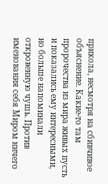прикола, несмотря на сбивчивое объяснение. Какие-то там пророчества из мира живых пусть и показались ему интересными, но больше напоминали откровенную чушь. Против именования себя Миром ничего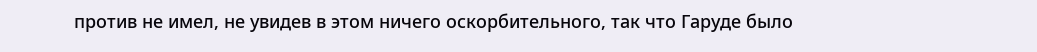против не имел, не увидев в этом ничего оскорбительного, так что Гаруде было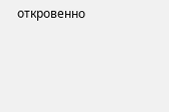откровенно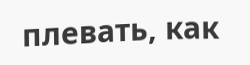плевать, как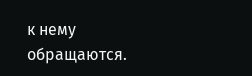к нему обращаются.